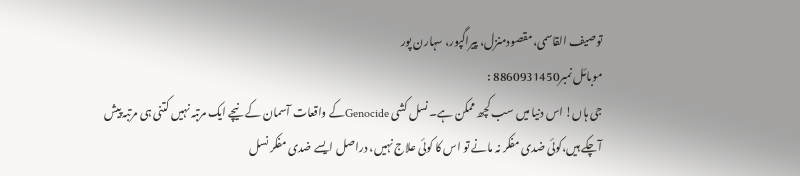توصیف القاسمی،مقصودمنزل، پیراگپور، سہارن پور
موبائل نمبر8860931450 :
جی ہاں! اس دنیا میں سب کچھ ممکن ہے۔ نسل کشی Genocideکے واقعات آسمان کے نیچے ایک مرتبہ نہیں کتنی ہی مرتبہ پیش آچکے ہیں،کوئی ضدی مفکر نہ مانے تو اس کا کوئی علاج نہیں، دراصل ایسے ضدی مفکر نسل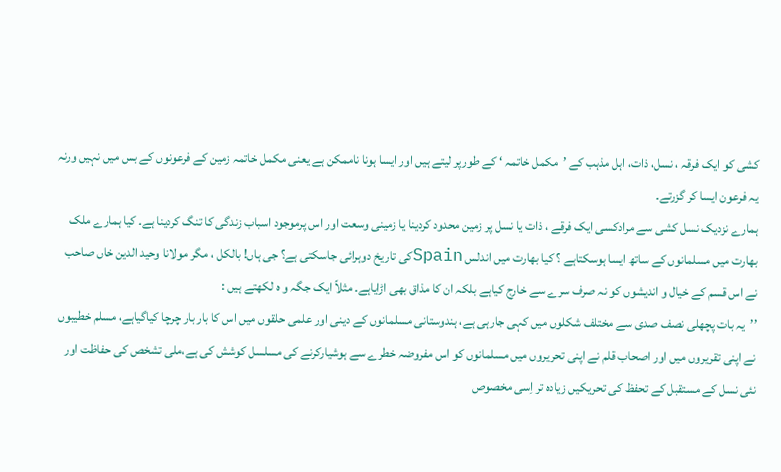کشی کو ایک فرقہ ، نسل، ذات، اہل مذہب کے ’مکمل خاتمہ ‘ کے طورپر لیتے ہیں اور ایسا ہونا ناممکن ہے یعنی مکمل خاتمہ زمین کے فرعونوں کے بس میں نہیں ورنہ یہ فرعون ایسا کر گزرتے۔
ہمارے نزدیک نسل کشی سے مرادکسی ایک فرقے ، ذات یا نسل پر زمین محدود کردینا یا زمینی وسعت اور اس پرموجود اسباب زندگی کا تنگ کردینا ہے۔ کیا ہمارے ملک بھارت میں مسلمانوں کے ساتھ ایسا ہوسکتاہے ؟ کیا بھارت میں اندلس Spainکی تاریخ دوہرائی جاسکتی ہے؟ جی ہاں! بالکل ، مگر مولانا وحید الدین خاں صاحب نے اس قسم کے خیال و اندیشوں کو نہ صرف سرے سے خارج کیاہے بلکہ ان کا مذاق بھی اڑایاہے۔ مثلاً ایک جگہ و ہ لکھتے ہیں :
’’یہ بات پچھلی نصف صدی سے مختلف شکلوں میں کہی جارہی ہے، ہندوستانی مسلمانوں کے دینی اور علمی حلقوں میں اس کا بار بار چرچا کیاگیاہے، مسلم خطیبوں نے اپنی تقریروں میں اور اصحاب قلم نے اپنی تحریروں میں مسلمانوں کو اس مفروضہ خطرے سے ہوشیارکرنے کی مسلسل کوشش کی ہے،ملی تشخص کی حفاظت اور نئی نسل کے مستقبل کے تحفظ کی تحریکیں زیادہ تر اِسی مخصوص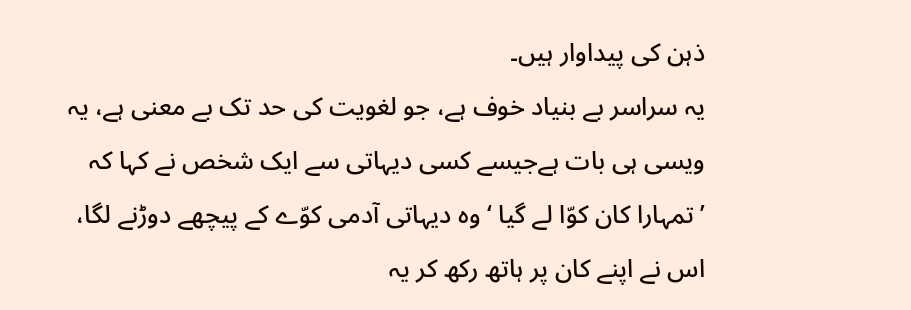ذہن کی پیداوار ہیں۔
یہ سراسر بے بنیاد خوف ہے، جو لغویت کی حد تک بے معنی ہے، یہ ویسی ہی بات ہےجیسے کسی دیہاتی سے ایک شخص نے کہا کہ ’تمہارا کان کوّا لے گیا ‘ وہ دیہاتی آدمی کوّے کے پیچھے دوڑنے لگا، اس نے اپنے کان پر ہاتھ رکھ کر یہ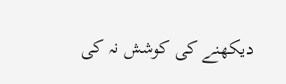دیکھنے کی کوشش نہ کی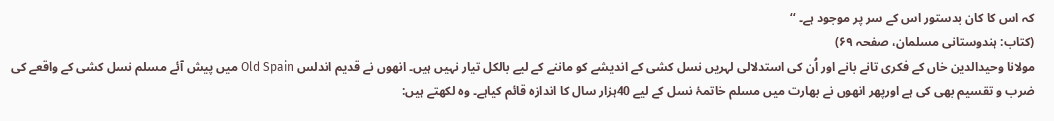کہ اس کا کان بدستور اس کے سر پر موجود ہے۔ ‘‘
(کتاب: ہندوستانی مسلمان، صفحہ ۶۹)
مولانا وحیدالدین خاں کے فکری تانے بانے اور اُن کی استدلالی لہریں نسل کشی کے اندیشے کو ماننے کے لیے بالکل تیار نہیں ہیں۔ انھوں نے قدیم اندلس Old Spain میں پیش آئے مسلم نسل کشی کے واقعے کی ضرب و تقسیم بھی کی ہے اورپھر انھوں نے بھارت میں مسلم خاتمۂ نسل کے لیے 40ہزار سال کا اندازہ قائم کیاہے۔ وہ لکھتے ہیں: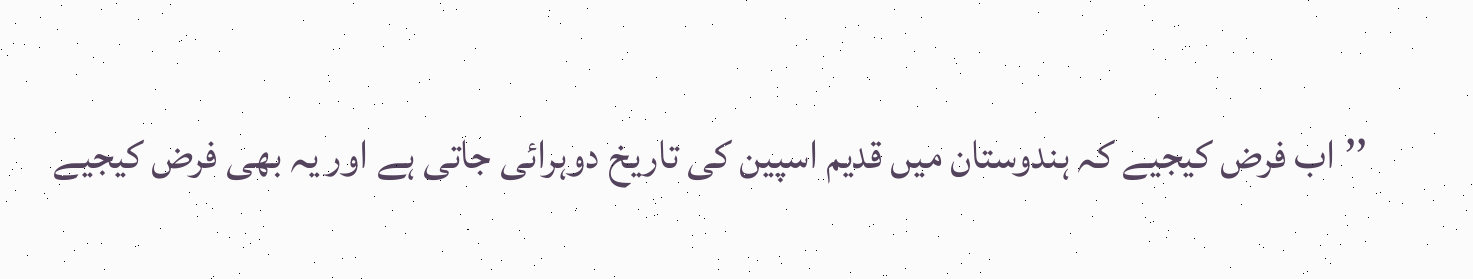’’اب فرض کیجیے کہ ہندوستان میں قدیم اسپین کی تاریخ دوہرائی جاتی ہے اور یہ بھی فرض کیجیے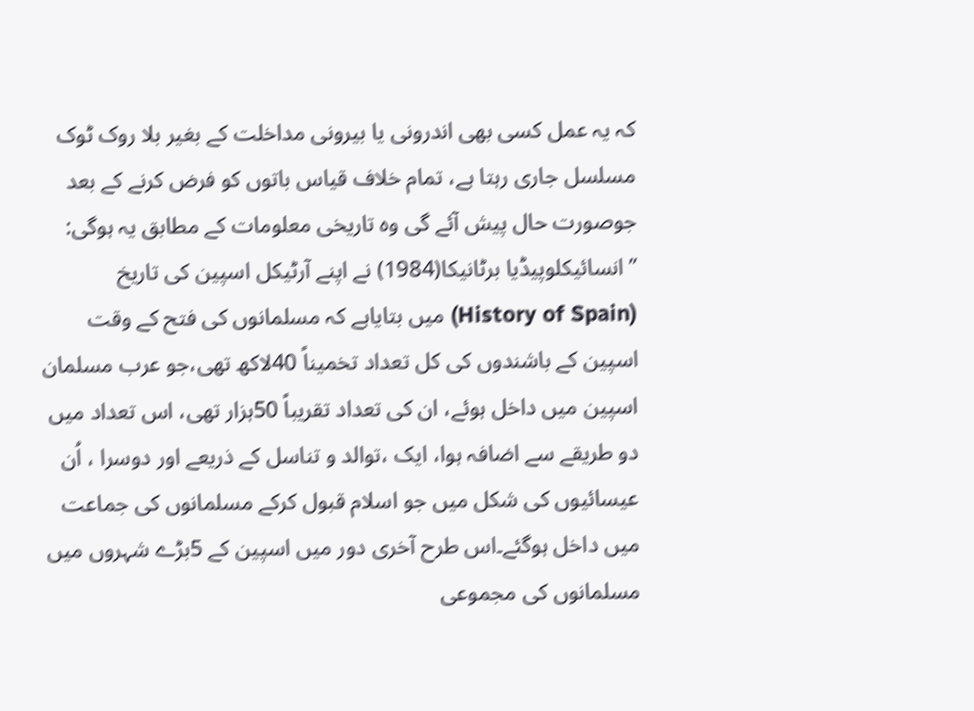کہ یہ عمل کسی بھی اندرونی یا بیرونی مداخلت کے بغیر بلا روک ٹوک مسلسل جاری رہتا ہے، تمام خلاف قیاس باتوں کو فرض کرنے کے بعد جوصورت حال پیش آئے گی وہ تاریخی معلومات کے مطابق یہ ہوگی:
’’انسائیکلوپیڈیا برٹانیکا(1984) نے اپنے آرٹیکل اسپین کی تاریخ (History of Spain) میں بتایاہے کہ مسلمانوں کی فتح کے وقت اسپین کے باشندوں کی کل تعداد تخمیناً 40لاکھ تھی،جو عرب مسلمان اسپین میں داخل ہوئے، ان کی تعداد تقریباً 50ہزار تھی، اس تعداد میں دو طریقے سے اضافہ ہوا، ایک ،توالد و تناسل کے ذریعے اور دوسرا ، اُن عیسائیوں کی شکل میں جو اسلام قبول کرکے مسلمانوں کی جماعت میں داخل ہوگئے۔اس طرح آخری دور میں اسپین کے 5بڑے شہروں میں مسلمانوں کی مجموعی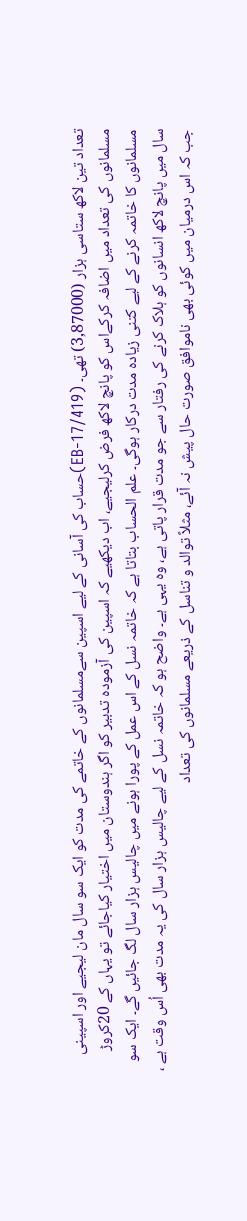تعداد تین لاکھ ستاسی ہزار (3,87000) تھی۔ (EB-17/419)حساب کی آسانی کے لیے اسپین سےمسلمانوں کے خاتمے کی مدت کو ایک سو سال مان لیجیے اور اسپینی مسلمانوں کی تعداد میں اضافہ کرکےاس کو پانچ لاکھ فرض کرلیجیے، اب دیکھیے کہ اسپین کی آزمودہ تدبیر کو اگر ہندوستان میں اختیار کیاجائے تو یہاں کے 20کروڑ مسلمانوں کا خاتمہ کرنے کے لیے کتنی زیادہ مدت درکار ہوگی۔ علم الحساب بتاتا ہے کہ خاتمہ نسل کے اس عمل کے پورا ہونے میں چالیس ہزار سال لگ جائیں گے۔ ایک سو سال میں پانچ لاکھ انسانوں کو ہلاک کرنے کی رفتار سے جو مدت قرار پاتی ہے، وہ یہی ہے۔ واضح ہو کہ خاتمہ نسل کے لیے چالیس ہزار سال کی یہ مدت بھی اُس وقت ہے ، جب کہ اس درمیان میں کوئی بھی ناموافق صورت حال پیش نہ آئے، مثلاً توالد و تناسل کے ذریعے مسلمانوں کی تعداد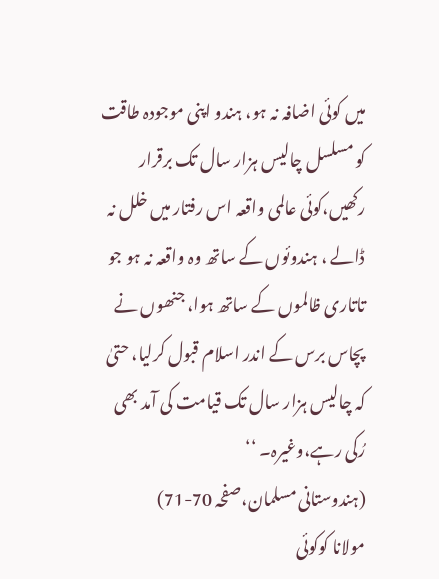میں کوئی اضافہ نہ ہو، ہندو اپنی موجودہ طاقت کو مسلسل چالیس ہزار سال تک برقرار رکھیں،کوئی عالمی واقعہ اس رفتار میں خلل نہ ڈالے ، ہندوئوں کے ساتھ وہ واقعہ نہ ہو جو تاتاری ظالموں کے ساتھ ہوا، جنھوں نے پچاس برس کے اندر اسلام قبول کرلیا، حتیٰ کہ چالیس ہزار سال تک قیامت کی آمد بھی رُکی رہے،وغیرہ۔ ‘‘
(ہندوستانی مسلمان،صفحہ 70-71)
مولانا کوکوئی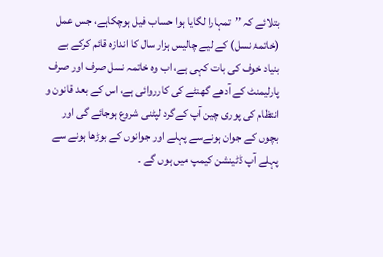بتلائے کہ ’’تمہارا لگایا ہوا حساب فیل ہوچکاہے، جس عمل (خاتمۂ نسل) کے لیے چالیس ہزار سال کا اندازہ قائم کرکے بے بنیاد خوف کی بات کہی ہے، اب وہ خاتمہ نسل صرف اور صرف پارلیمنٹ کے آدھے گھنٹے کی کارروائی ہے، اس کے بعد قانون و انتظام کی پوری چین آپ کےگرد لپٹنی شروع ہوجائے گی اور بچوں کے جوان ہونےسے پہلے اور جوانوں کے بوڑھا ہونے سے پہلے آپ ڈٹینشن کیمپ میں ہوں گے ۔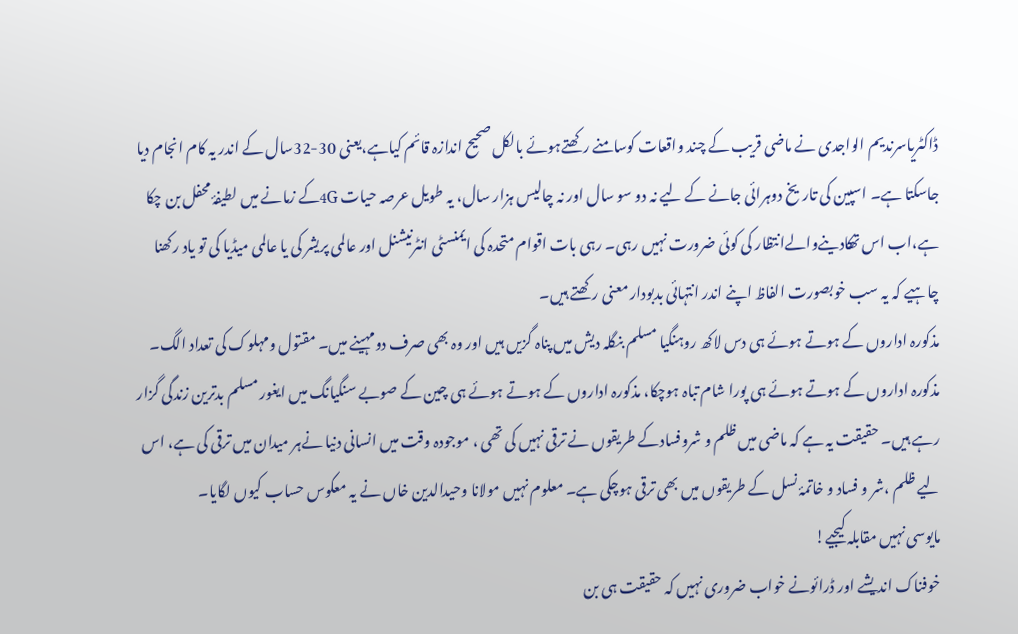ڈاکٹریاسرندیم الواجدی نے ماضی قریب کے چند واقعات کوسامنے رکھتےہوئے بالکل صحیح اندازہ قائم کیاہے،یعنی 30-32سال کے اندر یہ کام انجام دیا جاسکتا ہے۔ اسپین کی تاریخ دوہرائی جانے کے لیے نہ دو سو سال اور نہ چالیس ہزار سال، یہ طویل عرصہ حیات 4Gکے زمانے میں لطیفۂ محفل بن چکا ہے،اب اس تھکادینےوالےانتظار کی کوئی ضرورت نہیں رہی۔ رہی بات اقوام متحدہ کی ایمنسٹی انٹرنیشنل اور عالمی پریشر کی یا عالمی میڈیا کی تو یاد رکھنا چاہیے کہ یہ سب خوبصورت الفاظ اپنے اندر انتہائی بدبودار معنی رکھتے ہیں۔
مذکورہ اداروں کے ہوتے ہوئے ہی دس لاکھ روہنگیا مسلم بنگلہ دیش میں پناہ گزیں ہیں اور وہ بھی صرف دومہینے میں۔ مقتول ومہلوک کی تعداد الگ۔ مذکورہ اداروں کے ہوتے ہوئے ہی پورا شام تباہ ہوچکا، مذکورہ اداروں کے ہوتے ہوئے ہی چین کے صوبے سنگیانگ میں ایغور مسلم بدترین زندگی گزار رہے ہیں۔ حقیقت یہ ہے کہ ماضی میں ظلم و شروفسادکے طریقوں نے ترقی نہیں کی تھی ، موجودہ وقت میں انسانی دنیا نےہر میدان میں ترقی کی ہے، اس لیے ظلم ،شر و فساد و خاتمۂ نسل کے طریقوں میں بھی ترقی ہوچکی ہے۔ معلوم نہیں مولانا وحیدالدین خاں نے یہ معکوس حساب کیوں لگایا۔
مایوسی نہیں مقابلہ کیجیے!
خوفناک اندیشے اور ڈرائونے خواب ضروری نہیں کہ حقیقت ہی بن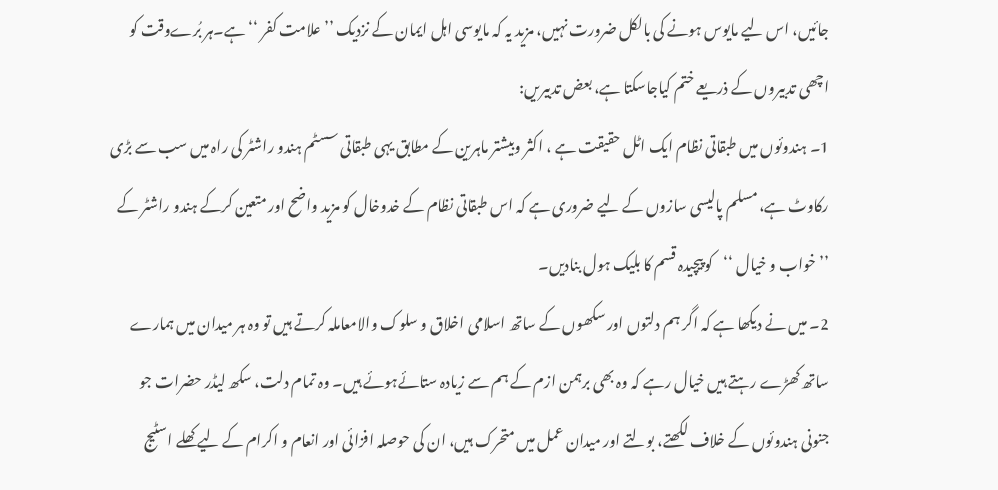جائیں، اس لیے مایوس ہونے کی بالکل ضرورت نہیں، مزید یہ کہ مایوسی اہل ایمان کے نزدیک ’’علامت کفر ‘‘ ہے۔ہر بُرےوقت کو اچھی تدبیروں کے ذریعے ختم کیاجاسکتا ہے، بعض تدبیریں:
1۔ ہندوئوں میں طبقاتی نظام ایک اٹل حقیقت ہے ، اکثر وبیشتر ماہرین کے مطابق یہی طبقاتی سسٹم ہندو راشٹر کی راہ میں سب سے بڑی رکاوٹ ہے، مسلم پالیسی سازوں کے لیے ضروری ہے کہ اس طبقاتی نظام کے خدوخال کو مزید واضح اور متعین کرکے ہندو راشٹر کے ’’خواب و خیال ‘‘کو پیچیدہ قسم کا بلیک ہول بنادیں۔
2۔ میں نے دیکھا ہے کہ اگر ہم دلتوں اور سکھوں کے ساتھ اسلامی اخلاق و سلوک والامعاملہ کرتے ہیں تو وہ ہر میدان میں ہمارے ساتھ کھڑے رہتے ہیں خیال رہے کہ وہ بھی برہمن ازم کے ہم سے زیادہ ستائےہوئے ہیں۔ وہ تمام دلت، سکھ لیڈر حضرات جو جنونی ہندوئوں کے خلاف لکھتے، بولتے اور میدان عمل میں متحرک ہیں، ان کی حوصلہ افزائی اور انعام و اکرام کے لیے کھلے اسٹیج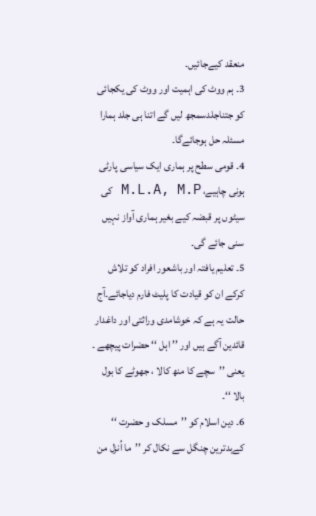منعقد کیےجائیں۔
3۔ ہم ووٹ کی اہمیت اور ووٹ کی یکجائی کو جتناجلدسمجھ لیں گے اتنا ہی جلد ہمارا مسئلہ حل ہوجائےگا۔
4۔ قومی سطح پر ہماری ایک سیاسی پارٹی ہونی چاہیے، M.L.A, M.P کی سیٹوں پر قبضہ کیے بغیر ہماری آواز نہیں سنی جائے گی۔
5۔ تعلیم یافتہ اور باشعور افراد کو تلاش کرکے ان کو قیادت کا پلیٹ فارم دیاجائے۔آج حالت یہ ہے کہ خوشامدی وراثتی اور داغدار قائدین آگے ہیں اور ’’ اہل ‘‘ حضرات پیچھے ۔ یعنی ’’سچے کا منھ کالا ، جھوٹے کا بول بالا ‘‘۔
6۔ دین اسلام کو ’’مسلک و حضرت ‘‘ کےبدترین چنگل سے نکال کر ’’ما اُنزل من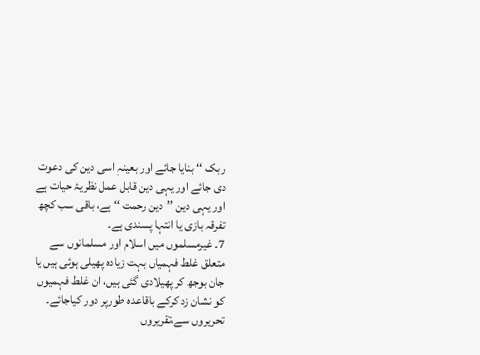ربک ‘‘ بنایا جائے اور بعینہٖ اسی دین کی دعوت دی جائے اور یہی دین قابل عمل نظریۂ حیات ہے اور یہی دین ’’دین رحمت ‘‘ ہے، باقی سب کچھ تفرقہ بازی یا انتہا پسندی ہے۔
7۔ غیرمسلموں میں اسلام اور مسلمانوں سے متعلق غلط فہمیاں بہت زیادہ پھیلی ہوئی ہیں یا جان بوجھ کر پھیلادی گئی ہیں، ان غلط فہمیوں کو نشان زد کرکے باقاعدہ طورپر دور کیاجائے۔ تحریروں سے،تقریروں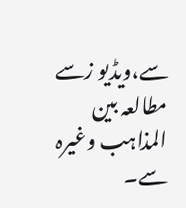سے،ویڈیو زسے مطالعہ بین المذاہب وغیرہ سے۔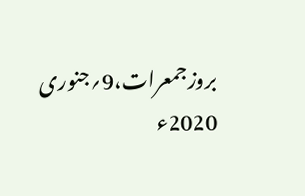بروزجمعرات،9؍جنوری 2020ء